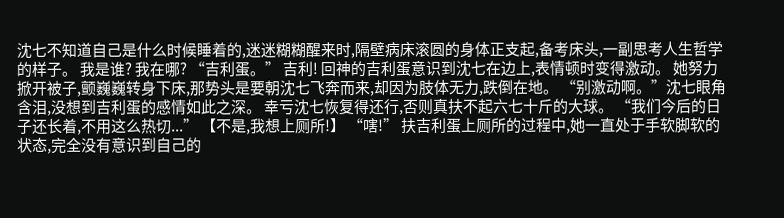沈七不知道自己是什么时候睡着的,迷迷糊糊醒来时,隔壁病床滚圆的身体正支起,备考床头,一副思考人生哲学的样子。 我是谁? 我在哪? “吉利蛋。” 吉利! 回神的吉利蛋意识到沈七在边上,表情顿时变得激动。 她努力掀开被子,颤巍巍转身下床,那势头是要朝沈七飞奔而来,却因为肢体无力,跌倒在地。 “别激动啊。”沈七眼角含泪,没想到吉利蛋的感情如此之深。 幸亏沈七恢复得还行,否则真扶不起六七十斤的大球。 “我们今后的日子还长着,不用这么热切...” 【不是,我想上厕所!】 “嗐!” 扶吉利蛋上厕所的过程中,她一直处于手软脚软的状态,完全没有意识到自己的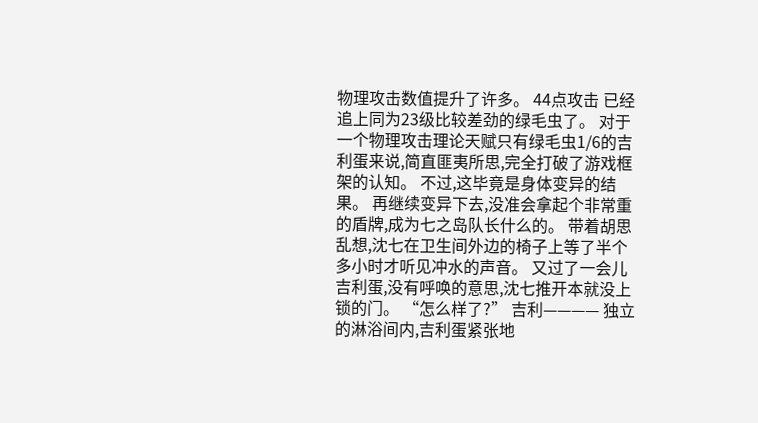物理攻击数值提升了许多。 44点攻击 已经追上同为23级比较差劲的绿毛虫了。 对于一个物理攻击理论天赋只有绿毛虫1/6的吉利蛋来说,简直匪夷所思,完全打破了游戏框架的认知。 不过,这毕竟是身体变异的结果。 再继续变异下去,没准会拿起个非常重的盾牌,成为七之岛队长什么的。 带着胡思乱想,沈七在卫生间外边的椅子上等了半个多小时才听见冲水的声音。 又过了一会儿吉利蛋,没有呼唤的意思,沈七推开本就没上锁的门。 “怎么样了?” 吉利———— 独立的淋浴间内,吉利蛋紧张地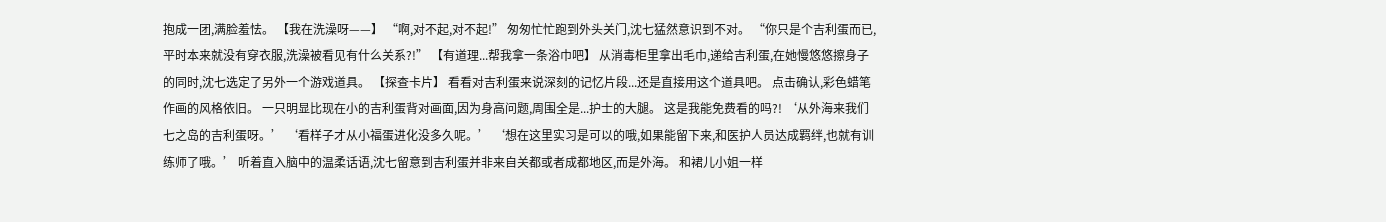抱成一团,满脸羞怯。 【我在洗澡呀——】 “啊,对不起,对不起!” 匆匆忙忙跑到外头关门,沈七猛然意识到不对。 “你只是个吉利蛋而已,平时本来就没有穿衣服,洗澡被看见有什么关系?!” 【有道理...帮我拿一条浴巾吧】 从消毒柜里拿出毛巾,递给吉利蛋,在她慢悠悠擦身子的同时,沈七选定了另外一个游戏道具。 【探查卡片】 看看对吉利蛋来说深刻的记忆片段...还是直接用这个道具吧。 点击确认,彩色蜡笔作画的风格依旧。 一只明显比现在小的吉利蛋背对画面,因为身高问题,周围全是...护士的大腿。 这是我能免费看的吗?! ‘从外海来我们七之岛的吉利蛋呀。’ ‘看样子才从小福蛋进化没多久呢。’ ‘想在这里实习是可以的哦,如果能留下来,和医护人员达成羁绊,也就有训练师了哦。’ 听着直入脑中的温柔话语,沈七留意到吉利蛋并非来自关都或者成都地区,而是外海。 和裙儿小姐一样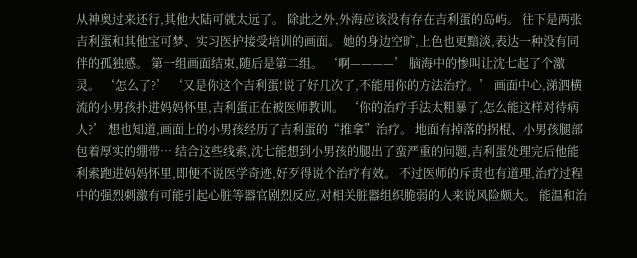从神奥过来还行,其他大陆可就太远了。 除此之外,外海应该没有存在吉利蛋的岛屿。 往下是两张吉利蛋和其他宝可梦、实习医护接受培训的画面。 她的身边空旷,上色也更黯淡,表达一种没有同伴的孤独感。 第一组画面结束,随后是第二组。 ‘啊————’ 脑海中的惨叫让沈七起了个激灵。 ‘怎么了?’ ‘又是你这个吉利蛋!说了好几次了,不能用你的方法治疗。’ 画面中心,涕泗横流的小男孩扑进妈妈怀里,吉利蛋正在被医师教训。 ‘你的治疗手法太粗暴了,怎么能这样对待病人?’ 想也知道,画面上的小男孩经历了吉利蛋的“推拿”治疗。 地面有掉落的拐棍、小男孩腿部包着厚实的绷带… 结合这些线索,沈七能想到小男孩的腿出了蛮严重的问题,吉利蛋处理完后他能利索跑进妈妈怀里,即便不说医学奇迹,好歹得说个治疗有效。 不过医师的斥责也有道理,治疗过程中的强烈刺激有可能引起心脏等器官剧烈反应,对相关脏器组织脆弱的人来说风险颇大。 能温和治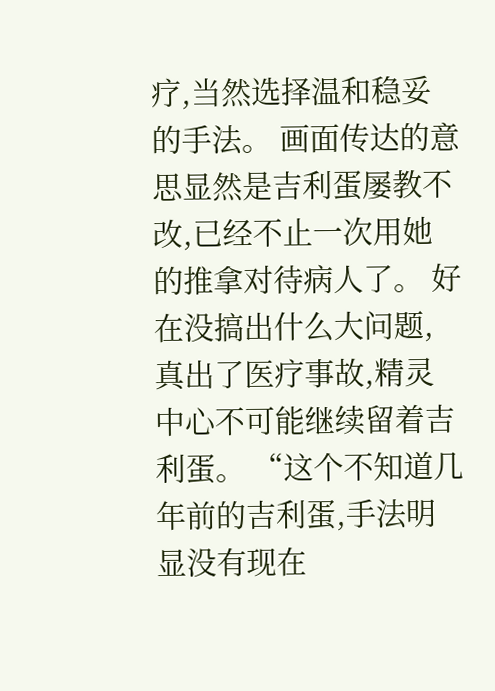疗,当然选择温和稳妥的手法。 画面传达的意思显然是吉利蛋屡教不改,已经不止一次用她的推拿对待病人了。 好在没搞出什么大问题,真出了医疗事故,精灵中心不可能继续留着吉利蛋。 “这个不知道几年前的吉利蛋,手法明显没有现在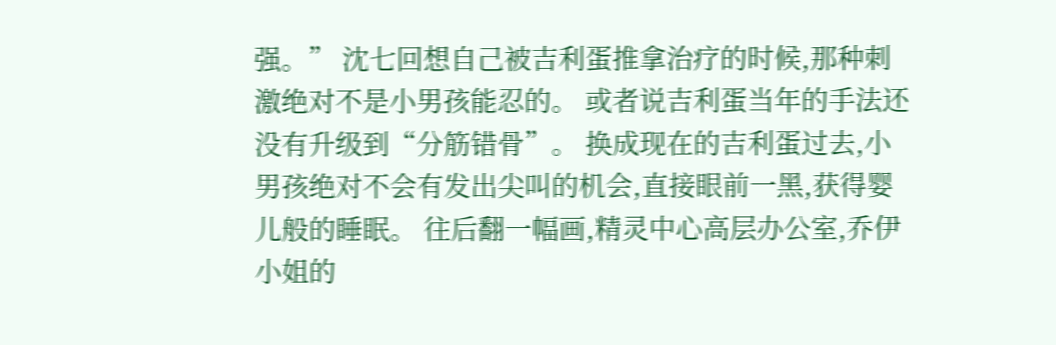强。” 沈七回想自己被吉利蛋推拿治疗的时候,那种刺激绝对不是小男孩能忍的。 或者说吉利蛋当年的手法还没有升级到“分筋错骨”。 换成现在的吉利蛋过去,小男孩绝对不会有发出尖叫的机会,直接眼前一黑,获得婴儿般的睡眠。 往后翻一幅画,精灵中心高层办公室,乔伊小姐的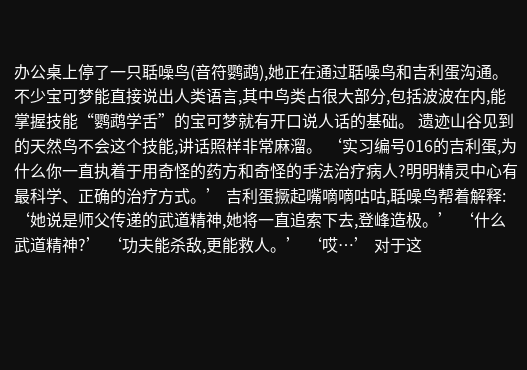办公桌上停了一只聒噪鸟(音符鹦鹉),她正在通过聒噪鸟和吉利蛋沟通。 不少宝可梦能直接说出人类语言,其中鸟类占很大部分,包括波波在内,能掌握技能“鹦鹉学舌”的宝可梦就有开口说人话的基础。 遗迹山谷见到的天然鸟不会这个技能,讲话照样非常麻溜。 ‘实习编号016的吉利蛋,为什么你一直执着于用奇怪的药方和奇怪的手法治疗病人?明明精灵中心有最科学、正确的治疗方式。’ 吉利蛋撅起嘴嘀嘀咕咕,聒噪鸟帮着解释: ‘她说是师父传递的武道精神,她将一直追索下去,登峰造极。’ ‘什么武道精神?’ ‘功夫能杀敌,更能救人。’ ‘哎…’ 对于这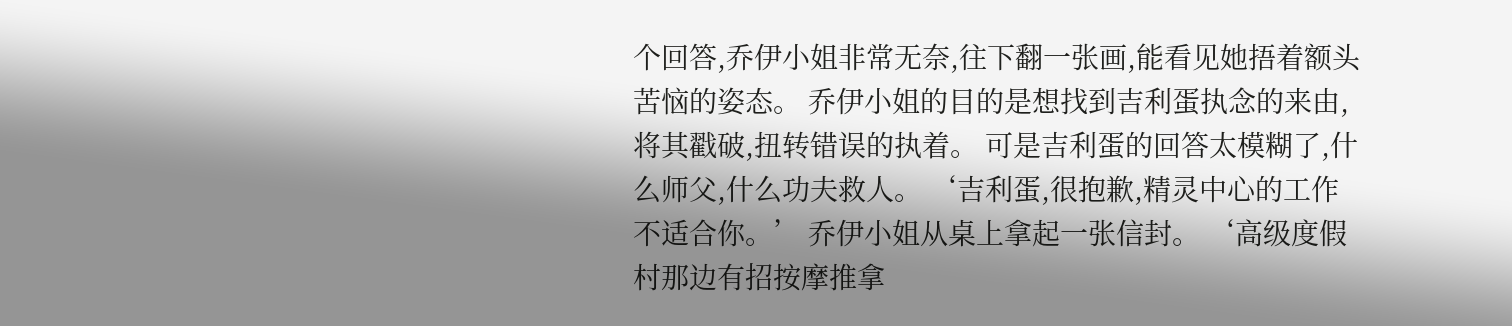个回答,乔伊小姐非常无奈,往下翻一张画,能看见她捂着额头苦恼的姿态。 乔伊小姐的目的是想找到吉利蛋执念的来由,将其戳破,扭转错误的执着。 可是吉利蛋的回答太模糊了,什么师父,什么功夫救人。 ‘吉利蛋,很抱歉,精灵中心的工作不适合你。’ 乔伊小姐从桌上拿起一张信封。 ‘高级度假村那边有招按摩推拿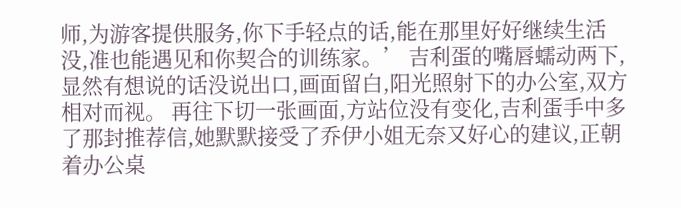师,为游客提供服务,你下手轻点的话,能在那里好好继续生活没,准也能遇见和你契合的训练家。’ 吉利蛋的嘴唇蠕动两下,显然有想说的话没说出口,画面留白,阳光照射下的办公室,双方相对而视。 再往下切一张画面,方站位没有变化,吉利蛋手中多了那封推荐信,她默默接受了乔伊小姐无奈又好心的建议,正朝着办公桌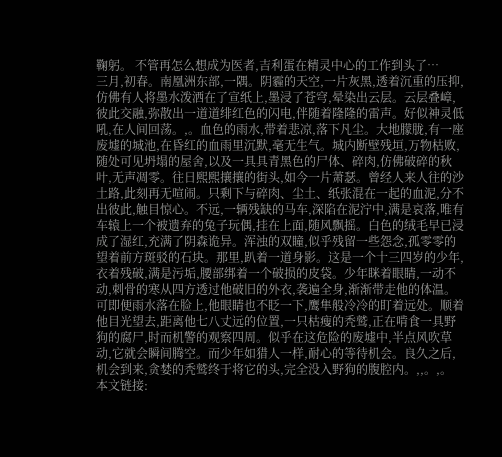鞠躬。 不管再怎么想成为医者,吉利蛋在精灵中心的工作到头了…
三月,初春。南凰洲东部,一隅。阴霾的天空,一片灰黑,透着沉重的压抑,仿佛有人将墨水泼洒在了宣纸上,墨浸了苍穹,晕染出云层。云层叠嶂,彼此交融,弥散出一道道绯红色的闪电,伴随着隆隆的雷声。好似神灵低吼,在人间回荡。,。血色的雨水,带着悲凉,落下凡尘。大地朦胧,有一座废墟的城池,在昏红的血雨里沉默,毫无生气。城内断壁残垣,万物枯败,随处可见坍塌的屋舍,以及一具具青黑色的尸体、碎肉,仿佛破碎的秋叶,无声凋零。往日熙熙攘攘的街头,如今一片萧瑟。曾经人来人往的沙土路,此刻再无喧闹。只剩下与碎肉、尘土、纸张混在一起的血泥,分不出彼此,触目惊心。不远,一辆残缺的马车,深陷在泥泞中,满是哀落,唯有车辕上一个被遗弃的兔子玩偶,挂在上面,随风飘摇。白色的绒毛早已浸成了湿红,充满了阴森诡异。浑浊的双瞳,似乎残留一些怨念,孤零零的望着前方斑驳的石块。那里,趴着一道身影。这是一个十三四岁的少年,衣着残破,满是污垢,腰部绑着一个破损的皮袋。少年眯着眼睛,一动不动,刺骨的寒从四方透过他破旧的外衣,袭遍全身,渐渐带走他的体温。可即便雨水落在脸上,他眼睛也不眨一下,鹰隼般冷冷的盯着远处。顺着他目光望去,距离他七八丈远的位置,一只枯瘦的秃鹫,正在啃食一具野狗的腐尸,时而机警的观察四周。似乎在这危险的废墟中,半点风吹草动,它就会瞬间腾空。而少年如猎人一样,耐心的等待机会。良久之后,机会到来,贪婪的秃鹫终于将它的头,完全没入野狗的腹腔内。,,。,。
本文链接: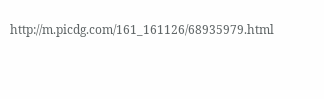http://m.picdg.com/161_161126/68935979.html